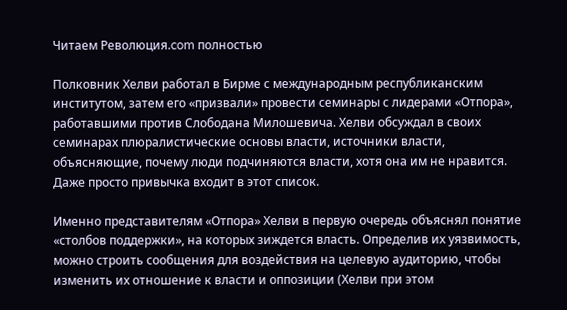Читаем Революция.com полностью

Полковник Хелви работал в Бирме с международным республиканским институтом, затем его «призвали» провести семинары с лидерами «Отпора», работавшими против Слободана Милошевича. Хелви обсуждал в своих семинарах плюралистические основы власти, источники власти, объясняющие, почему люди подчиняются власти, хотя она им не нравится. Даже просто привычка входит в этот список.

Именно представителям «Отпора» Хелви в первую очередь объяснял понятие «столбов поддержки», на которых зиждется власть. Определив их уязвимость, можно строить сообщения для воздействия на целевую аудиторию, чтобы изменить их отношение к власти и оппозиции (Хелви при этом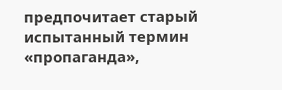предпочитает старый испытанный термин «пропаганда»,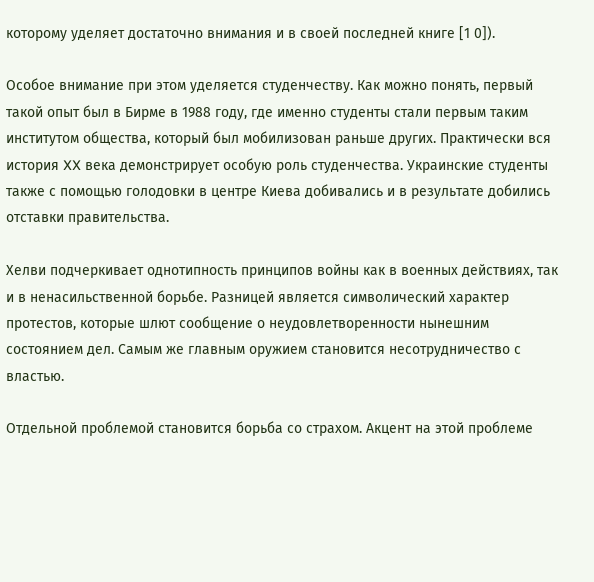которому уделяет достаточно внимания и в своей последней книге [1 0]).

Особое внимание при этом уделяется студенчеству. Как можно понять, первый такой опыт был в Бирме в 1988 году, где именно студенты стали первым таким институтом общества, который был мобилизован раньше других. Практически вся история XX века демонстрирует особую роль студенчества. Украинские студенты также с помощью голодовки в центре Киева добивались и в результате добились отставки правительства.

Хелви подчеркивает однотипность принципов войны как в военных действиях, так и в ненасильственной борьбе. Разницей является символический характер протестов, которые шлют сообщение о неудовлетворенности нынешним состоянием дел. Самым же главным оружием становится несотрудничество с властью.

Отдельной проблемой становится борьба со страхом. Акцент на этой проблеме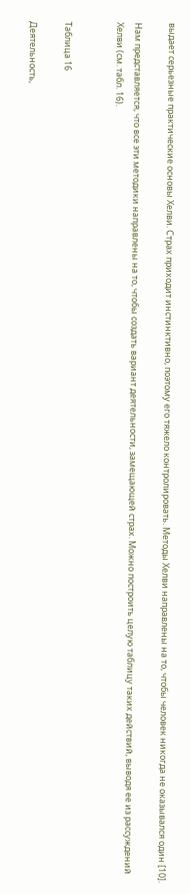выдает серьезные практические основы Хелви. Страх приходит инстинктивно, поэтому его тяжело контролировать. Методы Хелви направлены на то, чтобы человек никогда не оказывался один [10].

Нам представляется, что все эти методики направлены на то, чтобы создать вариант деятельности, замещающей страх. Можно построить целую таблицу таких действий, выводя ее из рассуждений Хелви (см. табл. 16).


Таблица 16

Деятельность,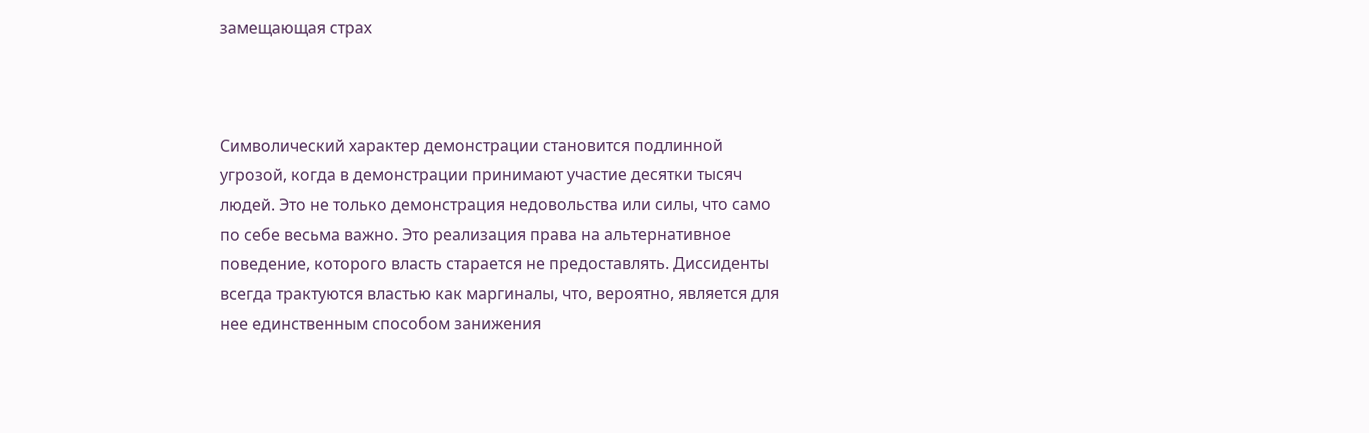замещающая страх



Символический характер демонстрации становится подлинной угрозой, когда в демонстрации принимают участие десятки тысяч людей. Это не только демонстрация недовольства или силы, что само по себе весьма важно. Это реализация права на альтернативное поведение, которого власть старается не предоставлять. Диссиденты всегда трактуются властью как маргиналы, что, вероятно, является для нее единственным способом занижения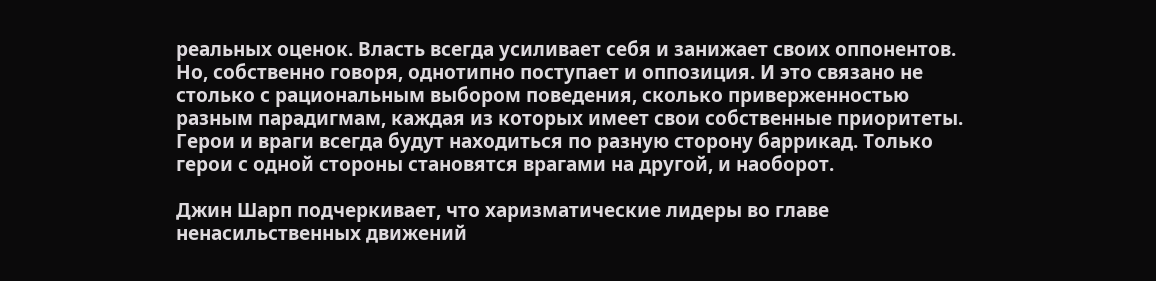реальных оценок. Власть всегда усиливает себя и занижает своих оппонентов. Но, собственно говоря, однотипно поступает и оппозиция. И это связано не столько с рациональным выбором поведения, сколько приверженностью разным парадигмам, каждая из которых имеет свои собственные приоритеты. Герои и враги всегда будут находиться по разную сторону баррикад. Только герои с одной стороны становятся врагами на другой, и наоборот.

Джин Шарп подчеркивает, что харизматические лидеры во главе ненасильственных движений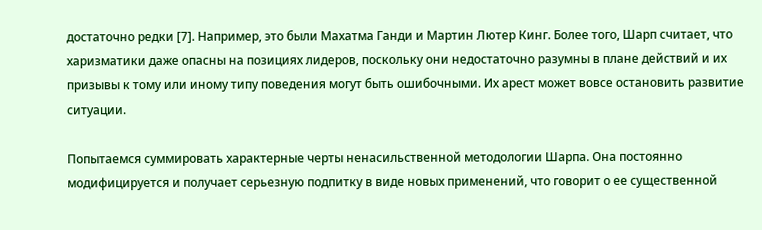достаточно редки [7]. Например, это были Махатма Ганди и Мартин Лютер Кинг. Более того, Шарп считает, что харизматики даже опасны на позициях лидеров, поскольку они недостаточно разумны в плане действий и их призывы к тому или иному типу поведения могут быть ошибочными. Их арест может вовсе остановить развитие ситуации.

Попытаемся суммировать характерные черты ненасильственной методологии Шарпа. Она постоянно модифицируется и получает серьезную подпитку в виде новых применений, что говорит о ее существенной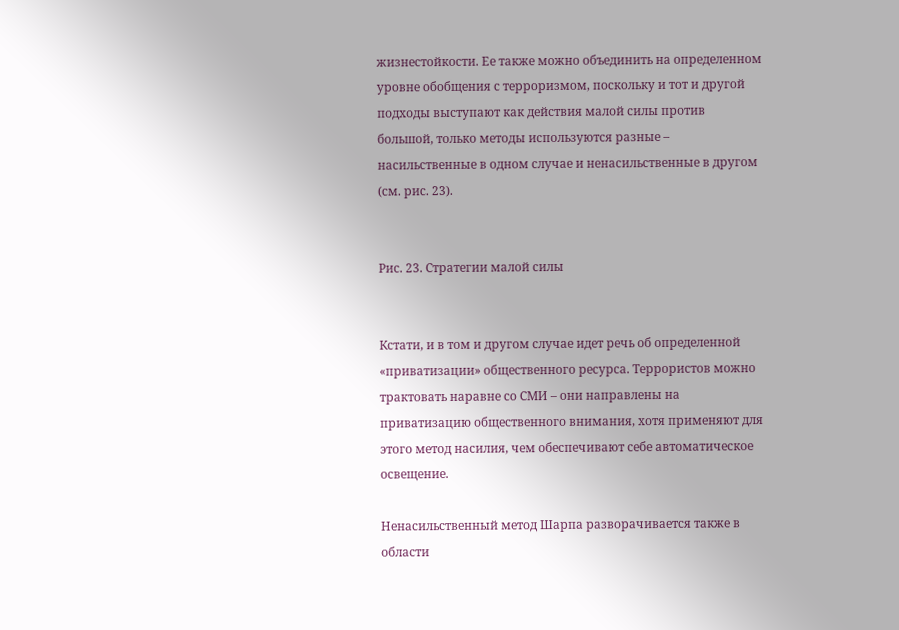жизнестойкости. Ее также можно объединить на определенном уровне обобщения с терроризмом, поскольку и тот и другой подходы выступают как действия малой силы против большой, только методы используются разные – насильственные в одном случае и ненасильственные в другом (см. рис. 23).


Рис. 23. Стратегии малой силы


Кстати, и в том и другом случае идет речь об определенной «приватизации» общественного ресурса. Террористов можно трактовать наравне со СМИ – они направлены на приватизацию общественного внимания, хотя применяют для этого метод насилия, чем обеспечивают себе автоматическое освещение.

Ненасильственный метод Шарпа разворачивается также в области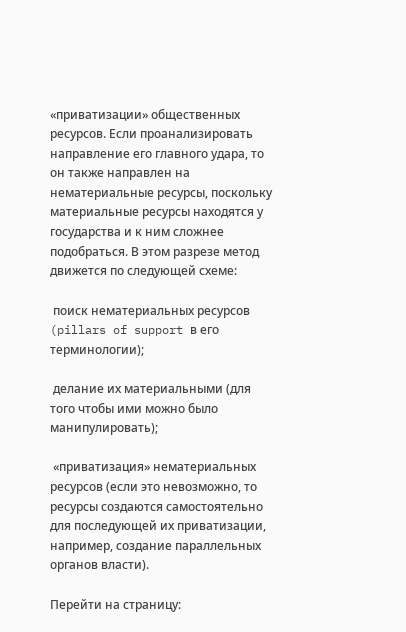«приватизации» общественных ресурсов. Если проанализировать направление его главного удара, то он также направлен на нематериальные ресурсы, поскольку материальные ресурсы находятся у государства и к ним сложнее подобраться. В этом разрезе метод движется по следующей схеме:

 поиск нематериальных ресурсов (pillars of support в его терминологии);

 делание их материальными (для того чтобы ими можно было манипулировать);

 «приватизация» нематериальных ресурсов (если это невозможно, то ресурсы создаются самостоятельно для последующей их приватизации, например, создание параллельных органов власти).

Перейти на страницу: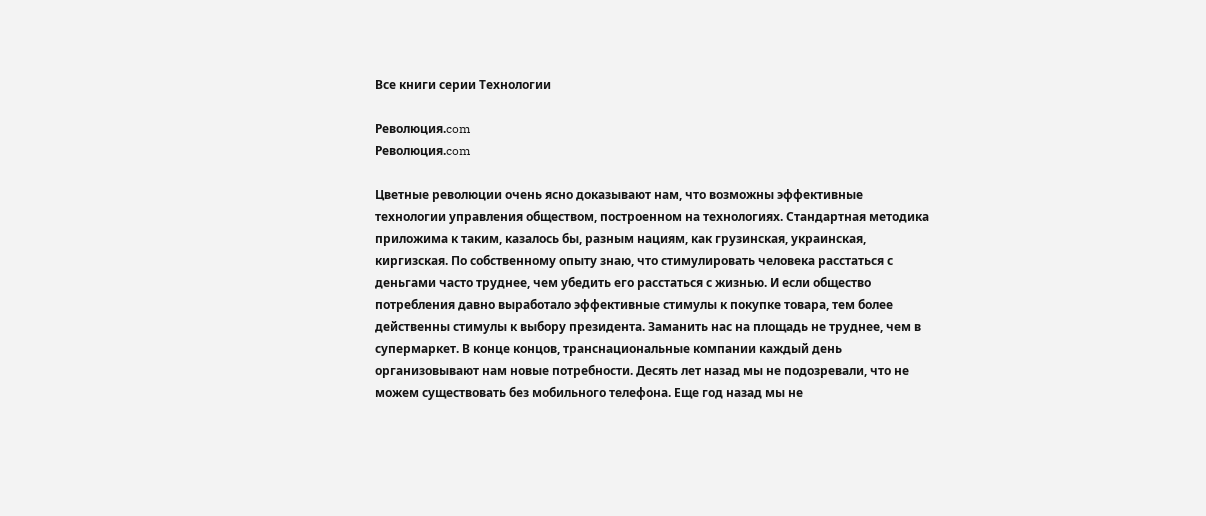Все книги серии Технологии

Революция.com
Революция.com

Цветные революции очень ясно доказывают нам, что возможны эффективные технологии управления обществом, построенном на технологиях. Стандартная методика приложима к таким, казалось бы, разным нациям, как грузинская, украинская, киргизская. По собственному опыту знаю, что стимулировать человека расстаться с деньгами часто труднее, чем убедить его расстаться с жизнью. И если общество потребления давно выработало эффективные стимулы к покупке товара, тем более действенны стимулы к выбору президента. Заманить нас на площадь не труднее, чем в супермаркет. В конце концов, транснациональные компании каждый день организовывают нам новые потребности. Десять лет назад мы не подозревали, что не можем существовать без мобильного телефона. Еще год назад мы не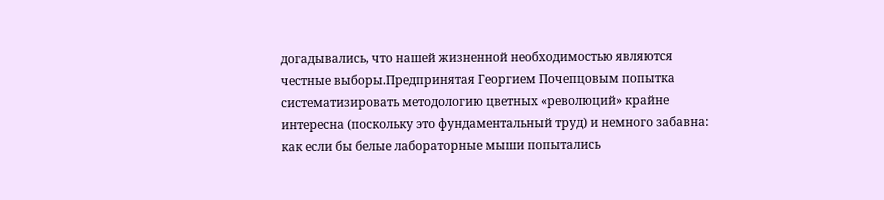догадывались, что нашей жизненной необходимостью являются честные выборы.Предпринятая Георгием Почепцовым попытка систематизировать методологию цветных «революций» крайне интересна (поскольку это фундаментальный труд) и немного забавна: как если бы белые лабораторные мыши попытались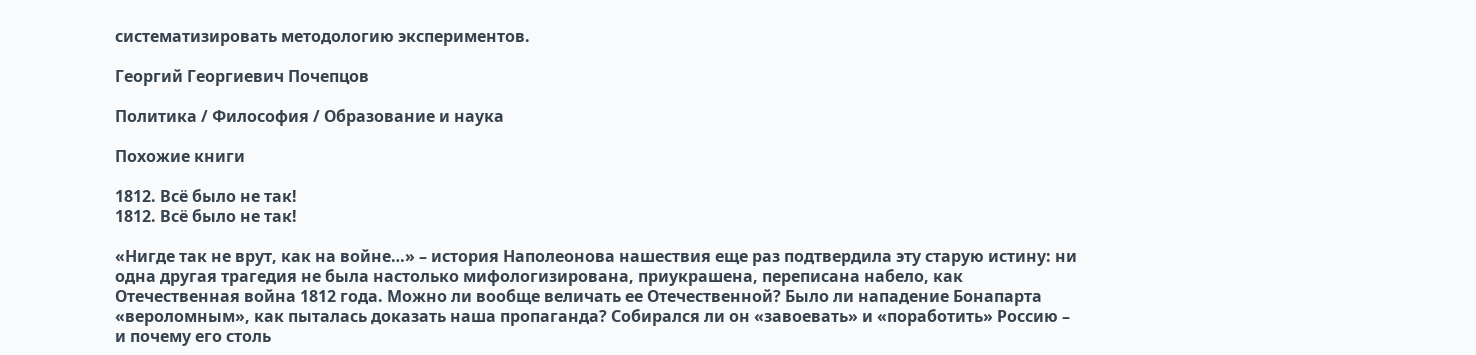систематизировать методологию экспериментов.

Георгий Георгиевич Почепцов

Политика / Философия / Образование и наука

Похожие книги

1812. Всё было не так!
1812. Всё было не так!

«Нигде так не врут, как на войне…» – история Наполеонова нашествия еще раз подтвердила эту старую истину: ни одна другая трагедия не была настолько мифологизирована, приукрашена, переписана набело, как Отечественная война 1812 года. Можно ли вообще величать ее Отечественной? Было ли нападение Бонапарта «вероломным», как пыталась доказать наша пропаганда? Собирался ли он «завоевать» и «поработить» Россию – и почему его столь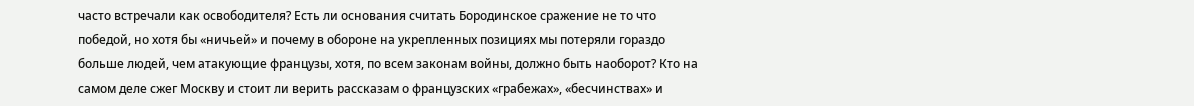часто встречали как освободителя? Есть ли основания считать Бородинское сражение не то что победой, но хотя бы «ничьей» и почему в обороне на укрепленных позициях мы потеряли гораздо больше людей, чем атакующие французы, хотя, по всем законам войны, должно быть наоборот? Кто на самом деле сжег Москву и стоит ли верить рассказам о французских «грабежах», «бесчинствах» и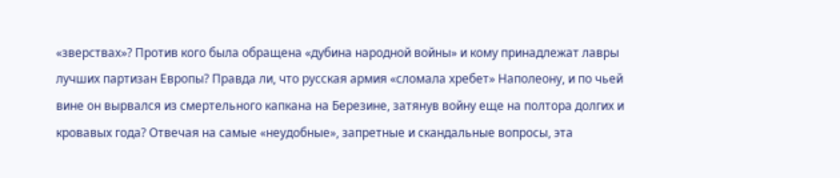«зверствах»? Против кого была обращена «дубина народной войны» и кому принадлежат лавры лучших партизан Европы? Правда ли, что русская армия «сломала хребет» Наполеону, и по чьей вине он вырвался из смертельного капкана на Березине, затянув войну еще на полтора долгих и кровавых года? Отвечая на самые «неудобные», запретные и скандальные вопросы, эта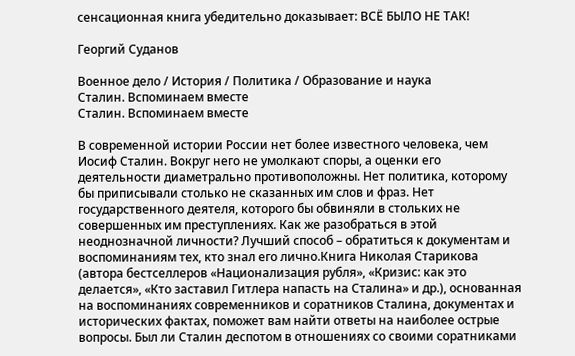сенсационная книга убедительно доказывает: ВСЁ БЫЛО НЕ ТАК!

Георгий Суданов

Военное дело / История / Политика / Образование и наука
Сталин. Вспоминаем вместе
Сталин. Вспоминаем вместе

В современной истории России нет более известного человека, чем Иосиф Сталин. Вокруг него не умолкают споры, а оценки его деятельности диаметрально противоположны. Нет политика, которому бы приписывали столько не сказанных им слов и фраз. Нет государственного деятеля, которого бы обвиняли в стольких не совершенных им преступлениях. Как же разобраться в этой неоднозначной личности? Лучший способ – обратиться к документам и воспоминаниям тех, кто знал его лично.Книга Николая Старикова (автора бестселлеров «Национализация рубля», «Кризис: как это делается», «Кто заставил Гитлера напасть на Сталина» и др.), основанная на воспоминаниях современников и соратников Сталина, документах и исторических фактах, поможет вам найти ответы на наиболее острые вопросы. Был ли Сталин деспотом в отношениях со своими соратниками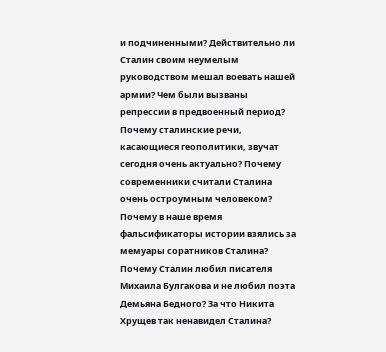и подчиненными? Действительно ли Сталин своим неумелым руководством мешал воевать нашей армии? Чем были вызваны репрессии в предвоенный период? Почему сталинские речи, касающиеся геополитики, звучат сегодня очень актуально? Почему современники считали Сталина очень остроумным человеком? Почему в наше время фальсификаторы истории взялись за мемуары соратников Сталина? Почему Сталин любил писателя Михаила Булгакова и не любил поэта Демьяна Бедного? За что Никита Хрущев так ненавидел Сталина?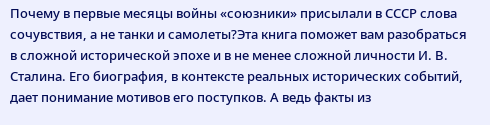Почему в первые месяцы войны «союзники» присылали в СССР слова сочувствия, а не танки и самолеты?Эта книга поможет вам разобраться в сложной исторической эпохе и в не менее сложной личности И. В. Сталина. Его биография, в контексте реальных исторических событий, дает понимание мотивов его поступков. А ведь факты из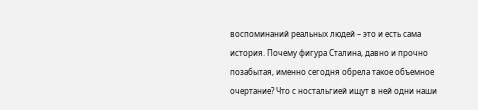воспоминаний реальных людей – это и есть сама история. Почему фигура Сталина, давно и прочно позабытая, именно сегодня обрела такое объемное очертание? Что с ностальгией ищут в ней одни наши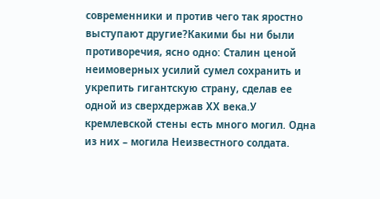современники и против чего так яростно выступают другие?Какими бы ни были противоречия, ясно одно: Сталин ценой неимоверных усилий сумел сохранить и укрепить гигантскую страну, сделав ее одной из сверхдержав XX века.У кремлевской стены есть много могил. Одна из них – могила Неизвестного солдата.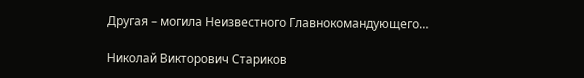Другая – могила Неизвестного Главнокомандующего…

Николай Викторович Стариков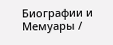Биографии и Мемуары /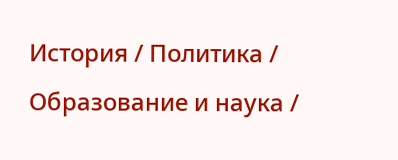История / Политика / Образование и наука /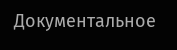Документальное